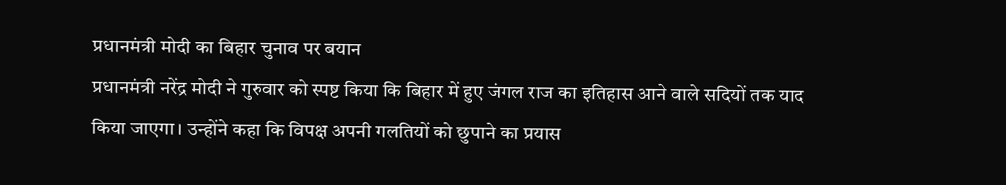प्रधानमंत्री मोदी का बिहार चुनाव पर बयान
प्रधानमंत्री नरेंद्र मोदी ने गुरुवार को स्पष्ट किया कि बिहार में हुए जंगल राज का इतिहास आने वाले सदियों तक याद किया जाएगा। उन्होंने कहा कि विपक्ष अपनी गलतियों को छुपाने का प्रयास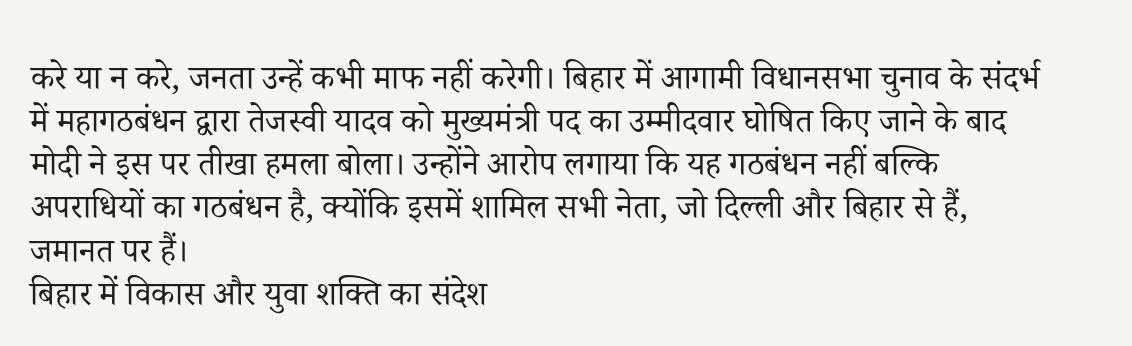करे या न करे, जनता उन्हें कभी माफ नहीं करेगी। बिहार में आगामी विधानसभा चुनाव के संदर्भ में महागठबंधन द्वारा तेजस्वी यादव को मुख्यमंत्री पद का उम्मीदवार घोषित किए जाने के बाद मोदी ने इस पर तीखा हमला बोला। उन्होंने आरोप लगाया कि यह गठबंधन नहीं बल्कि अपराधियों का गठबंधन है, क्योंकि इसमें शामिल सभी नेता, जो दिल्ली और बिहार से हैं, जमानत पर हैं।
बिहार में विकास और युवा शक्ति का संदेश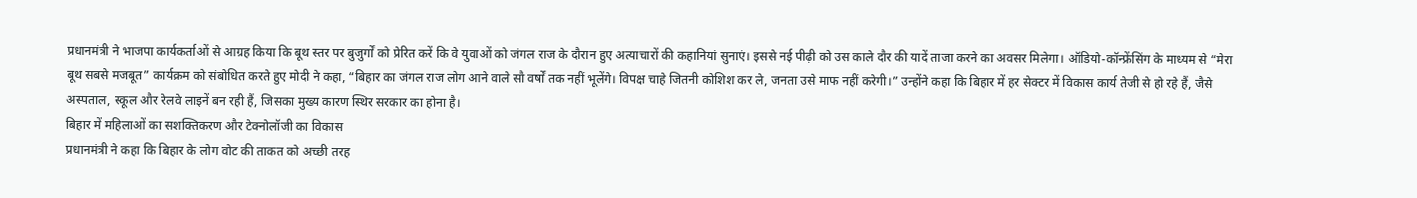प्रधानमंत्री ने भाजपा कार्यकर्ताओं से आग्रह किया कि बूथ स्तर पर बुजुर्गों को प्रेरित करें कि वे युवाओं को जंगल राज के दौरान हुए अत्याचारों की कहानियां सुनाएं। इससे नई पीढ़ी को उस काले दौर की यादें ताजा करने का अवसर मिलेगा। ऑडियो-कॉन्फ्रेंसिंग के माध्यम से “मेरा बूथ सबसे मजबूत” कार्यक्रम को संबोधित करते हुए मोदी ने कहा, “बिहार का जंगल राज लोग आने वाले सौ वर्षों तक नहीं भूलेंगे। विपक्ष चाहे जितनी कोशिश कर ले, जनता उसे माफ नहीं करेगी।” उन्होंने कहा कि बिहार में हर सेक्टर में विकास कार्य तेजी से हो रहे हैं, जैसे अस्पताल, स्कूल और रेलवे लाइनें बन रही हैं, जिसका मुख्य कारण स्थिर सरकार का होना है।
बिहार में महिलाओं का सशक्तिकरण और टेक्नोलॉजी का विकास
प्रधानमंत्री ने कहा कि बिहार के लोग वोट की ताकत को अच्छी तरह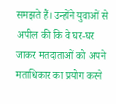समझते हैं। उन्होंने युवाओं से अपील की कि वे घर-घर जाकर मतदाताओं को अपने मताधिकार का प्रयोग करने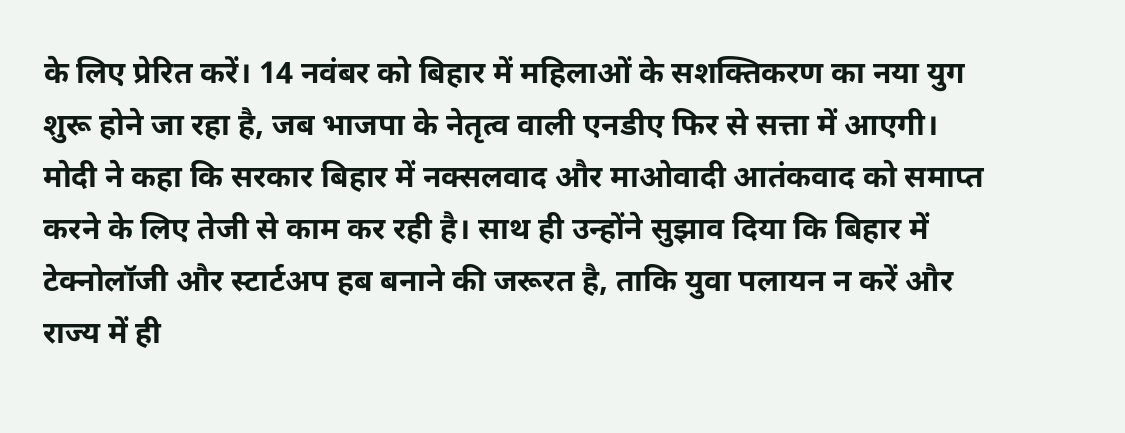के लिए प्रेरित करें। 14 नवंबर को बिहार में महिलाओं के सशक्तिकरण का नया युग शुरू होने जा रहा है, जब भाजपा के नेतृत्व वाली एनडीए फिर से सत्ता में आएगी। मोदी ने कहा कि सरकार बिहार में नक्सलवाद और माओवादी आतंकवाद को समाप्त करने के लिए तेजी से काम कर रही है। साथ ही उन्होंने सुझाव दिया कि बिहार में टेक्नोलॉजी और स्टार्टअप हब बनाने की जरूरत है, ताकि युवा पलायन न करें और राज्य में ही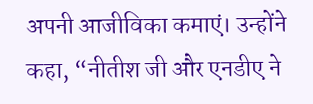अपनी आजीविका कमाएं। उन्होंने कहा, “नीतीश जी और एनडीए ने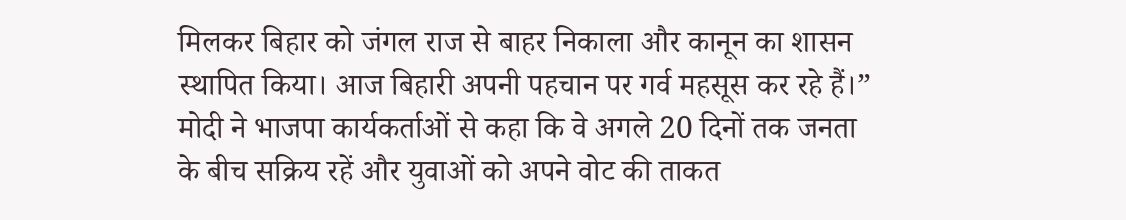मिलकर बिहार को जंगल राज से बाहर निकाला और कानून का शासन स्थापित किया। आज बिहारी अपनी पहचान पर गर्व महसूस कर रहे हैं।” मोदी ने भाजपा कार्यकर्ताओं से कहा कि वे अगले 20 दिनों तक जनता के बीच सक्रिय रहें और युवाओं को अपने वोट की ताकत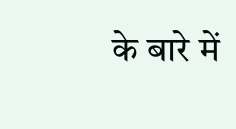के बारे में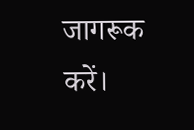जागरूक करें।